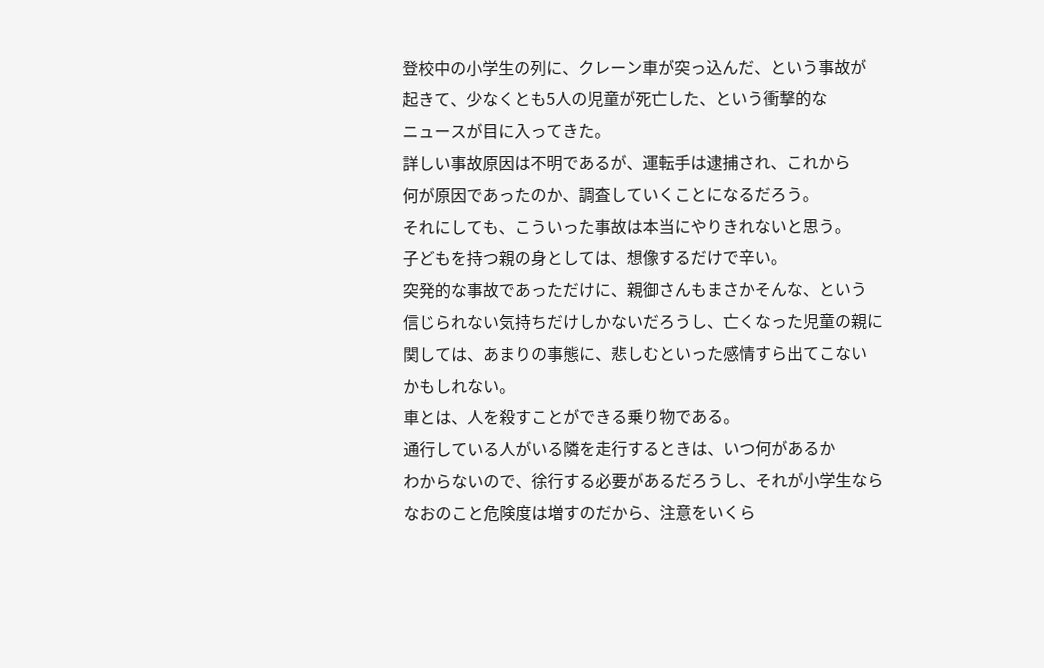登校中の小学生の列に、クレーン車が突っ込んだ、という事故が
起きて、少なくとも5人の児童が死亡した、という衝撃的な
ニュースが目に入ってきた。
詳しい事故原因は不明であるが、運転手は逮捕され、これから
何が原因であったのか、調査していくことになるだろう。
それにしても、こういった事故は本当にやりきれないと思う。
子どもを持つ親の身としては、想像するだけで辛い。
突発的な事故であっただけに、親御さんもまさかそんな、という
信じられない気持ちだけしかないだろうし、亡くなった児童の親に
関しては、あまりの事態に、悲しむといった感情すら出てこない
かもしれない。
車とは、人を殺すことができる乗り物である。
通行している人がいる隣を走行するときは、いつ何があるか
わからないので、徐行する必要があるだろうし、それが小学生なら
なおのこと危険度は増すのだから、注意をいくら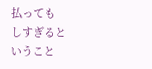払っても
しすぎるということ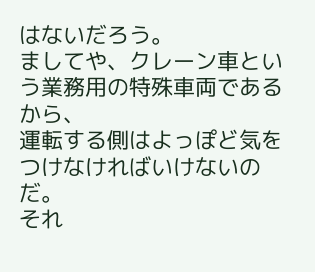はないだろう。
ましてや、クレーン車という業務用の特殊車両であるから、
運転する側はよっぽど気をつけなければいけないのだ。
それ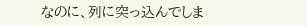なのに、列に突っ込んでしま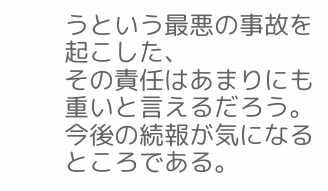うという最悪の事故を起こした、
その責任はあまりにも重いと言えるだろう。
今後の続報が気になるところである。